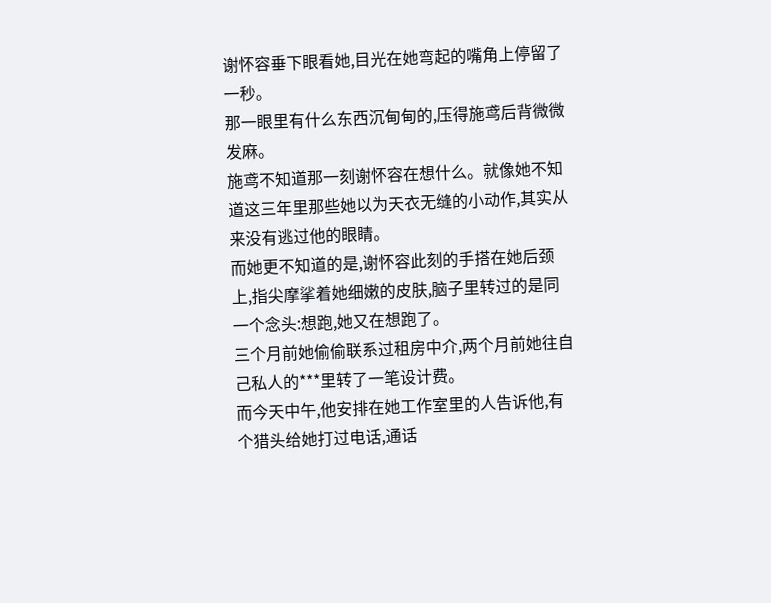谢怀容垂下眼看她,目光在她弯起的嘴角上停留了一秒。
那一眼里有什么东西沉甸甸的,压得施鸢后背微微发麻。
施鸢不知道那一刻谢怀容在想什么。就像她不知道这三年里那些她以为天衣无缝的小动作,其实从来没有逃过他的眼睛。
而她更不知道的是,谢怀容此刻的手搭在她后颈上,指尖摩挲着她细嫩的皮肤,脑子里转过的是同一个念头:想跑,她又在想跑了。
三个月前她偷偷联系过租房中介,两个月前她往自己私人的***里转了一笔设计费。
而今天中午,他安排在她工作室里的人告诉他,有个猎头给她打过电话,通话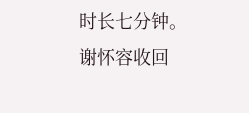时长七分钟。
谢怀容收回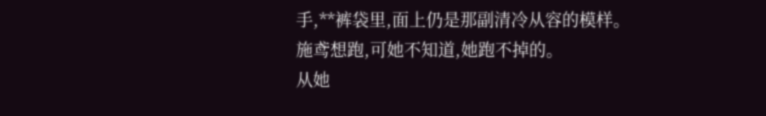手,**裤袋里,面上仍是那副清冷从容的模样。
施鸢想跑,可她不知道,她跑不掉的。
从她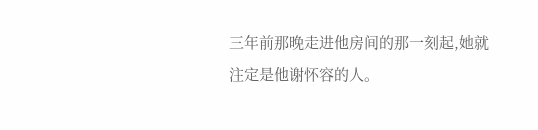三年前那晚走进他房间的那一刻起,她就注定是他谢怀容的人。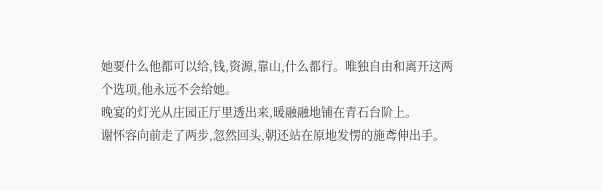她要什么他都可以给,钱,资源,靠山,什么都行。唯独自由和离开这两个选项,他永远不会给她。
晚宴的灯光从庄园正厅里透出来,暖融融地铺在青石台阶上。
谢怀容向前走了两步,忽然回头,朝还站在原地发愣的施鸢伸出手。